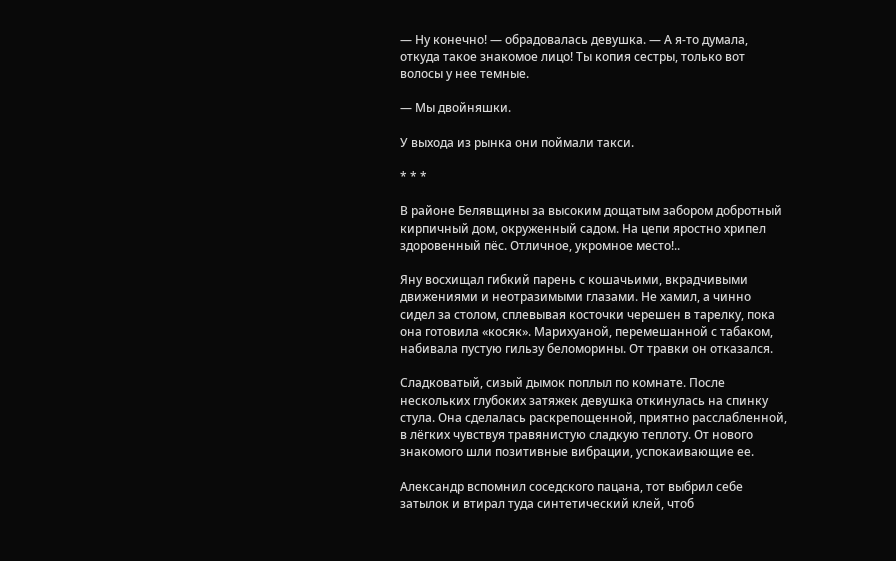— Ну конечно! — обрадовалась девушка. — А я‑то думала, откуда такое знакомое лицо! Ты копия сестры, только вот волосы у нее темные.

— Мы двойняшки.

У выхода из рынка они поймали такси.

* * *

В районе Белявщины за высоким дощатым забором добротный кирпичный дом, окруженный садом. На цепи яростно хрипел здоровенный пёс. Отличное, укромное место!..

Яну восхищал гибкий парень с кошачьими, вкрадчивыми движениями и неотразимыми глазами. Не хамил, а чинно сидел за столом, сплевывая косточки черешен в тарелку, пока она готовила «косяк». Марихуаной, перемешанной с табаком, набивала пустую гильзу беломорины. От травки он отказался.

Сладковатый, сизый дымок поплыл по комнате. После нескольких глубоких затяжек девушка откинулась на спинку стула. Она сделалась раскрепощенной, приятно расслабленной, в лёгких чувствуя травянистую сладкую теплоту. От нового знакомого шли позитивные вибрации, успокаивающие ее.

Александр вспомнил соседского пацана, тот выбрил себе затылок и втирал туда синтетический клей, чтоб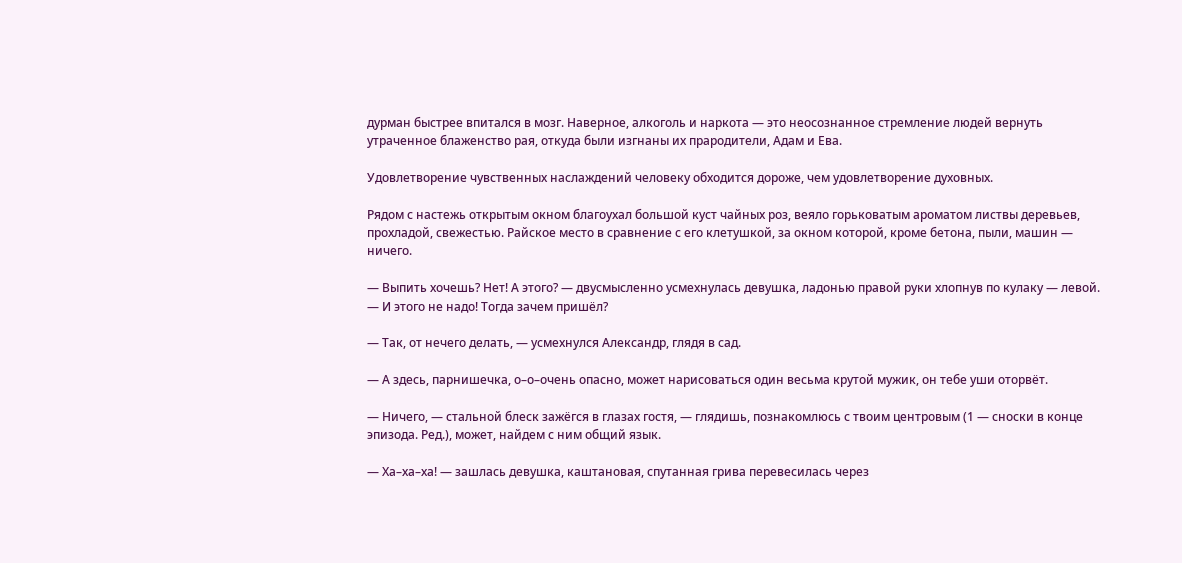дурман быстрее впитался в мозг. Наверное, алкоголь и наркота — это неосознанное стремление людей вернуть утраченное блаженство рая, откуда были изгнаны их прародители, Адам и Ева.

Удовлетворение чувственных наслаждений человеку обходится дороже, чем удовлетворение духовных.

Рядом с настежь открытым окном благоухал большой куст чайных роз, веяло горьковатым ароматом листвы деревьев, прохладой, свежестью. Райское место в сравнение с его клетушкой, за окном которой, кроме бетона, пыли, машин — ничего.

— Выпить хочешь? Нет! А этого? — двусмысленно усмехнулась девушка, ладонью правой руки хлопнув по кулаку — левой. — И этого не надо! Тогда зачем пришёл?

— Так, от нечего делать, — усмехнулся Александр, глядя в сад.

— А здесь, парнишечка, о–о–очень опасно, может нарисоваться один весьма крутой мужик, он тебе уши оторвёт.

— Ничего, — стальной блеск зажёгся в глазах гостя, — глядишь, познакомлюсь с твоим центровым (1 — сноски в конце эпизода. Ред.), может, найдем с ним общий язык.

— Ха–ха–ха! — зашлась девушка, каштановая, спутанная грива перевесилась через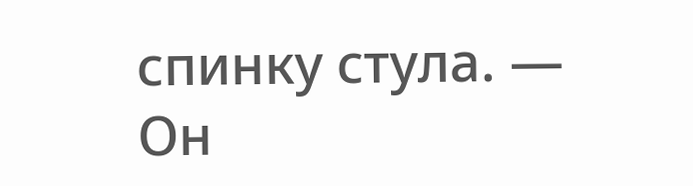спинку стула. — Он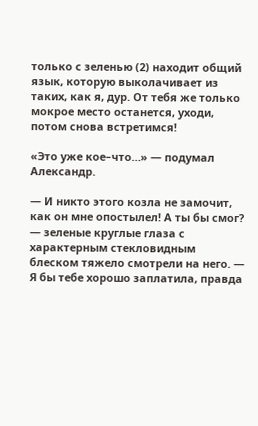только с зеленью (2) находит общий язык, которую выколачивает из таких, как я, дур. От тебя же только мокрое место останется, уходи, потом снова встретимся!

«Это уже кое–что…» — подумал Александр.

— И никто этого козла не замочит, как он мне опостылел! А ты бы смог? — зеленые круглые глаза с характерным стекловидным блеском тяжело смотрели на него. — Я бы тебе хорошо заплатила, правда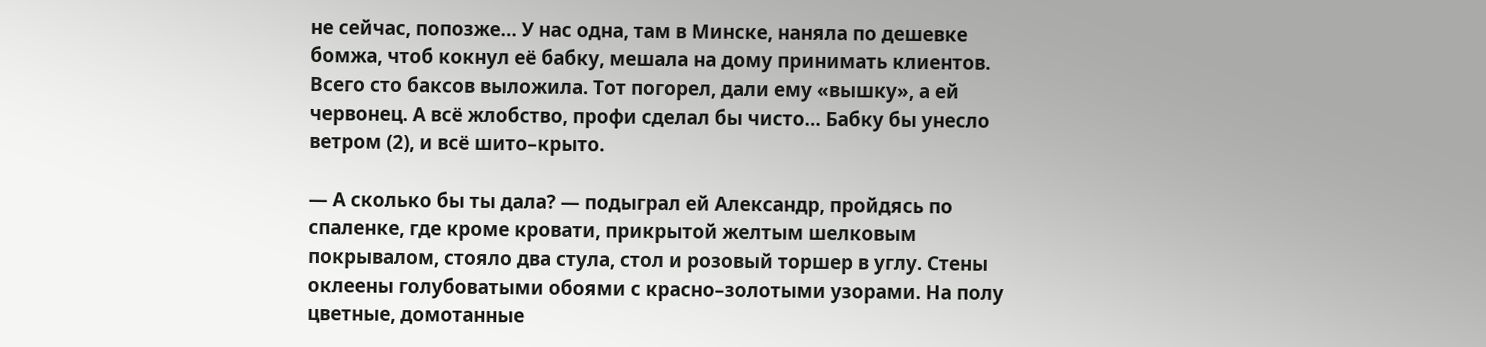не сейчас, попозже… У нас одна, там в Минске, наняла по дешевке бомжа, чтоб кокнул её бабку, мешала на дому принимать клиентов. Всего сто баксов выложила. Тот погорел, дали ему «вышку», а ей червонец. А всё жлобство, профи сделал бы чисто… Бабку бы унесло ветром (2), и всё шито–крыто.

— А сколько бы ты дала? — подыграл ей Александр, пройдясь по спаленке, где кроме кровати, прикрытой желтым шелковым покрывалом, стояло два стула, стол и розовый торшер в углу. Стены оклеены голубоватыми обоями с красно–золотыми узорами. На полу цветные, домотанные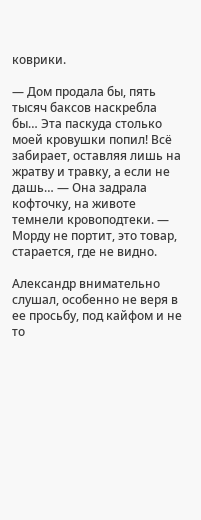коврики.

— Дом продала бы, пять тысяч баксов наскребла бы… Эта паскуда столько моей кровушки попил! Всё забирает, оставляя лишь на жратву и травку, а если не дашь… — Она задрала кофточку, на животе темнели кровоподтеки. — Морду не портит, это товар, старается, где не видно.

Александр внимательно слушал, особенно не веря в ее просьбу, под кайфом и не то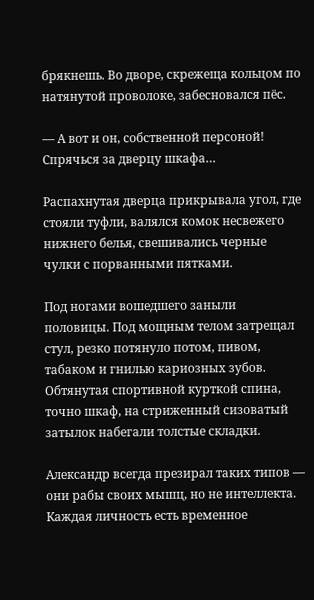брякнешь. Во дворе, скрежеща кольцом по натянутой проволоке, забесновался пёс.

— А вот и он, собственной персоной! Спрячься за дверцу шкафа…

Распахнутая дверца прикрывала угол, где стояли туфли, валялся комок несвежего нижнего белья, свешивались черные чулки с порванными пятками.

Под ногами вошедшего заныли половицы. Под мощным телом затрещал стул, резко потянуло потом, пивом, табаком и гнилью кариозных зубов. Обтянутая спортивной курткой спина, точно шкаф, на стриженный сизоватый затылок набегали толстые складки.

Александр всегда презирал таких типов — они рабы своих мышц, но не интеллекта. Каждая личность есть временное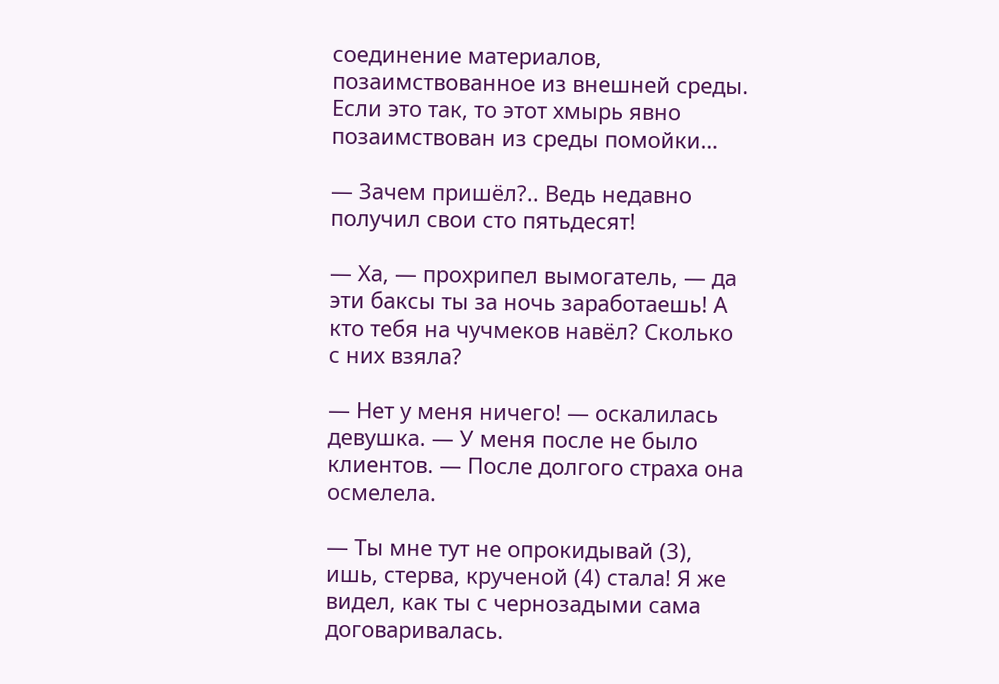соединение материалов, позаимствованное из внешней среды. Если это так, то этот хмырь явно позаимствован из среды помойки…

— Зачем пришёл?.. Ведь недавно получил свои сто пятьдесят!

— Ха, — прохрипел вымогатель, — да эти баксы ты за ночь заработаешь! А кто тебя на чучмеков навёл? Сколько с них взяла?

— Нет у меня ничего! — оскалилась девушка. — У меня после не было клиентов. — После долгого страха она осмелела.

— Ты мне тут не опрокидывай (3), ишь, стерва, крученой (4) стала! Я же видел, как ты с чернозадыми сама договаривалась.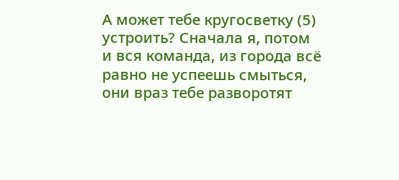А может тебе кругосветку (5) устроить? Сначала я, потом и вся команда, из города всё равно не успеешь смыться, они враз тебе разворотят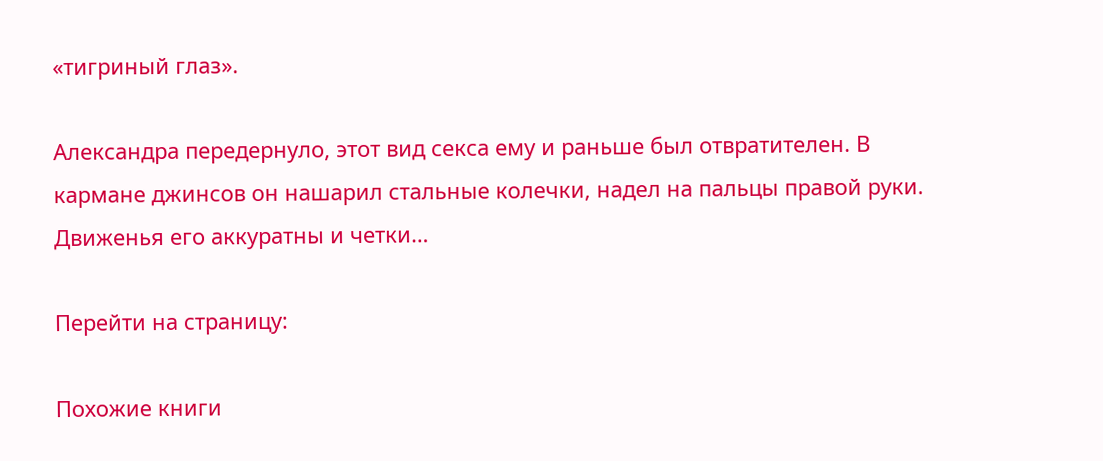«тигриный глаз».

Александра передернуло, этот вид секса ему и раньше был отвратителен. В кармане джинсов он нашарил стальные колечки, надел на пальцы правой руки. Движенья его аккуратны и четки…

Перейти на страницу:

Похожие книги